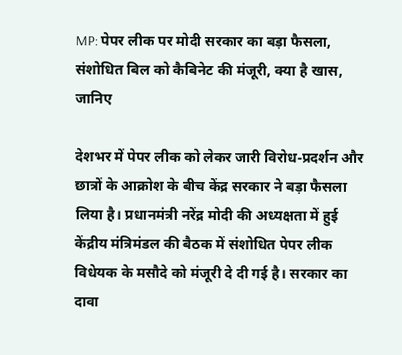MP: पेपर लीक पर मोदी सरकार का बड़ा फैसला, संशोधित बिल को कैबिनेट की मंजूरी, क्या है खास, जानिए

देशभर में पेपर लीक को लेकर जारी विरोध-प्रदर्शन और छात्रों के आक्रोश के बीच केंद्र सरकार ने बड़ा फैसला लिया है। प्रधानमंत्री नरेंद्र मोदी की अध्यक्षता में हुई केंद्रीय मंत्रिमंडल की बैठक में संशोधित पेपर लीक विधेयक के मसौदे को मंजूरी दे दी गई है। सरकार का दावा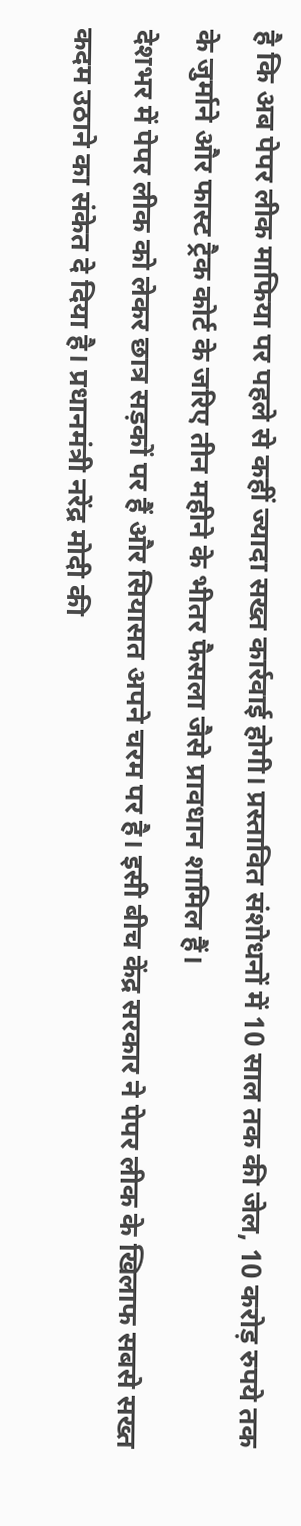है कि अब पेपर लीक माफिया पर पहले से कहीं ज्यादा सख्त कार्रवाई होगी। प्रस्तावित संशोधनों में 10 साल तक की जेल, 10 करोड़ रुपये तक के जुर्माने और फास्ट ट्रैक कोर्ट के जरिए तीन महीने के भीतर फैसला जैसे प्रावधान शामिल हैं।
देशभर में पेपर लीक को लेकर छात्र सड़कों पर हैं और सियासत अपने चरम पर है। इसी बीच केंद्र सरकार ने पेपर लीक के खिलाफ सबसे सख्त कदम उठाने का संकेत दे दिया है। प्रधानमंत्री नरेंद्र मोदी की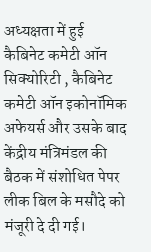अध्यक्षता में हुई कैबिनेट कमेटी ऑन सिक्योरिटी , कैबिनेट कमेटी ऑन इकोनॉमिक अफेयर्स और उसके बाद केंद्रीय मंत्रिमंडल की बैठक में संशोधित पेपर लीक बिल के मसौदे को मंजूरी दे दी गई।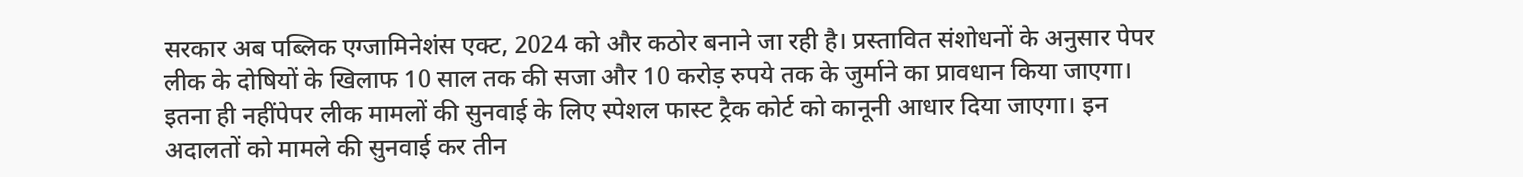सरकार अब पब्लिक एग्जामिनेशंस एक्ट, 2024 को और कठोर बनाने जा रही है। प्रस्तावित संशोधनों के अनुसार पेपर लीक के दोषियों के खिलाफ 10 साल तक की सजा और 10 करोड़ रुपये तक के जुर्माने का प्रावधान किया जाएगा। इतना ही नहींपेपर लीक मामलों की सुनवाई के लिए स्पेशल फास्ट ट्रैक कोर्ट को कानूनी आधार दिया जाएगा। इन अदालतों को मामले की सुनवाई कर तीन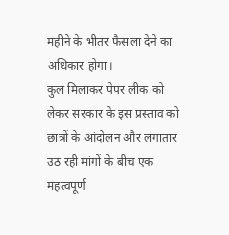महीने के भीतर फैसला देने का अधिकार होगा।
कुल मिलाकर पेपर लीक को लेकर सरकार के इस प्रस्ताव को छात्रों के आंदोलन और लगातार उठ रही मांगों के बीच एक महत्वपूर्ण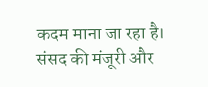कदम माना जा रहा है। संसद की मंजूरी और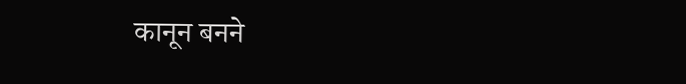कानून बनने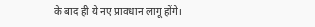के बाद ही ये नए प्रावधान लागू होंगे।